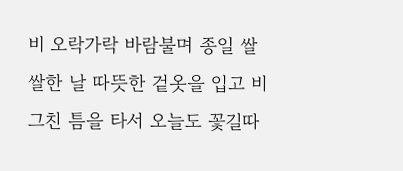비 오락가락 바람불며 종일 쌀쌀한 날 따뜻한 겉옷을 입고 비 그친 틈을 타서 오늘도 꽃길따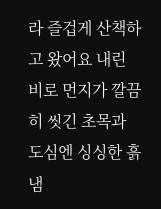라 즐겁게 산책하고 왔어요 내린 비로 먼지가 깔끔히 씻긴 초목과 도심엔 싱싱한 흙냄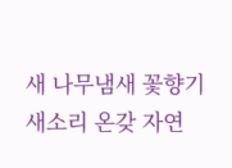새 나무냄새 꽃향기 새소리 온갖 자연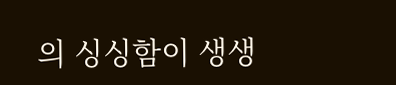의 싱싱함이 생생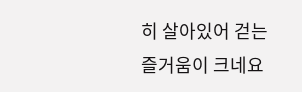히 살아있어 걷는 즐거움이 크네요